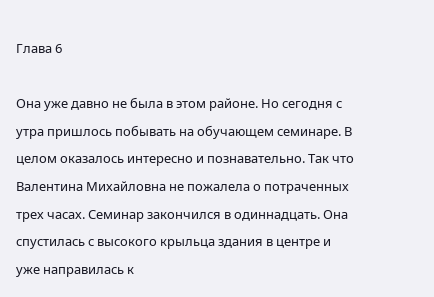Глава 6

Она уже давно не была в этом районе. Но сегодня с утра пришлось побывать на обучающем семинаре. В целом оказалось интересно и познавательно. Так что Валентина Михайловна не пожалела о потраченных трех часах. Семинар закончился в одиннадцать. Она спустилась с высокого крыльца здания в центре и уже направилась к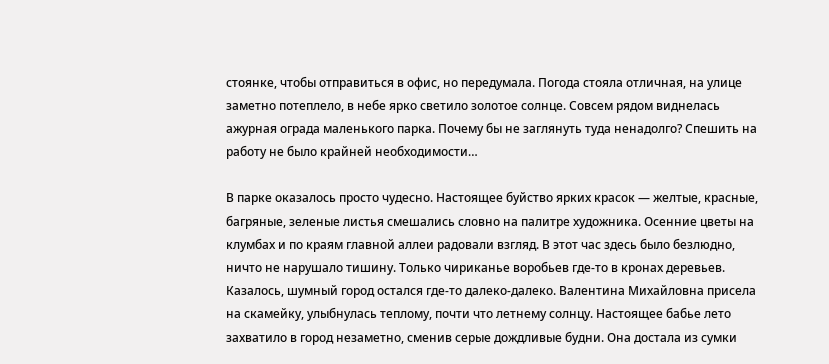стоянке, чтобы отправиться в офис, но передумала. Погода стояла отличная, на улице заметно потеплело, в небе ярко светило золотое солнце. Совсем рядом виднелась ажурная ограда маленького парка. Почему бы не заглянуть туда ненадолго? Спешить на работу не было крайней необходимости…

В парке оказалось просто чудесно. Настоящее буйство ярких красок — желтые, красные, багряные, зеленые листья смешались словно на палитре художника. Осенние цветы на клумбах и по краям главной аллеи радовали взгляд. В этот час здесь было безлюдно, ничто не нарушало тишину. Только чириканье воробьев где-то в кронах деревьев. Казалось, шумный город остался где-то далеко-далеко. Валентина Михайловна присела на скамейку, улыбнулась теплому, почти что летнему солнцу. Настоящее бабье лето захватило в город незаметно, сменив серые дождливые будни. Она достала из сумки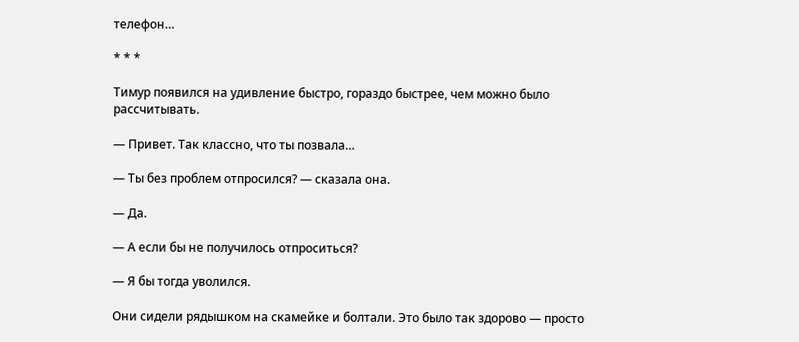телефон…

* * *

Тимур появился на удивление быстро, гораздо быстрее, чем можно было рассчитывать.

— Привет. Так классно, что ты позвала…

— Ты без проблем отпросился? — сказала она.

— Да.

— А если бы не получилось отпроситься?

— Я бы тогда уволился.

Они сидели рядышком на скамейке и болтали. Это было так здорово — просто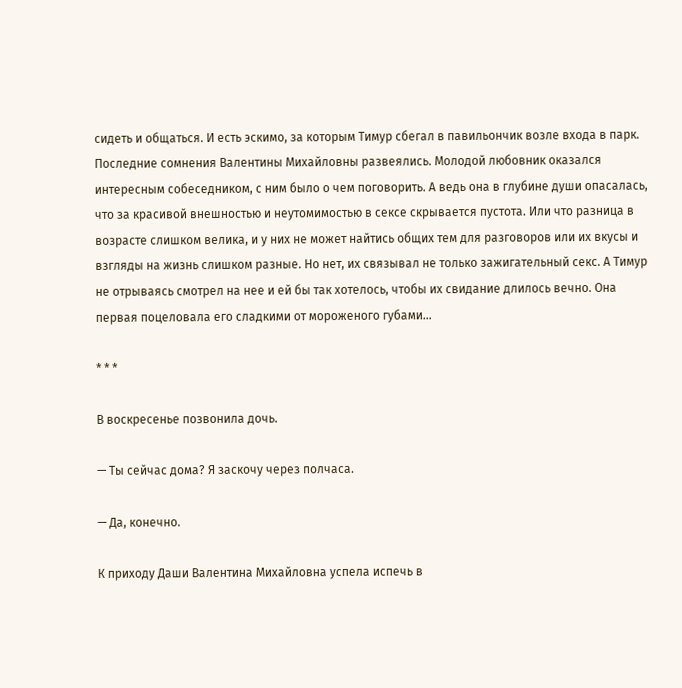сидеть и общаться. И есть эскимо, за которым Тимур сбегал в павильончик возле входа в парк. Последние сомнения Валентины Михайловны развеялись. Молодой любовник оказался интересным собеседником, с ним было о чем поговорить. А ведь она в глубине души опасалась, что за красивой внешностью и неутомимостью в сексе скрывается пустота. Или что разница в возрасте слишком велика, и у них не может найтись общих тем для разговоров или их вкусы и взгляды на жизнь слишком разные. Но нет, их связывал не только зажигательный секс. А Тимур не отрываясь смотрел на нее и ей бы так хотелось, чтобы их свидание длилось вечно. Она первая поцеловала его сладкими от мороженого губами…

* * *

В воскресенье позвонила дочь.

— Ты сейчас дома? Я заскочу через полчаса.

— Да, конечно.

К приходу Даши Валентина Михайловна успела испечь в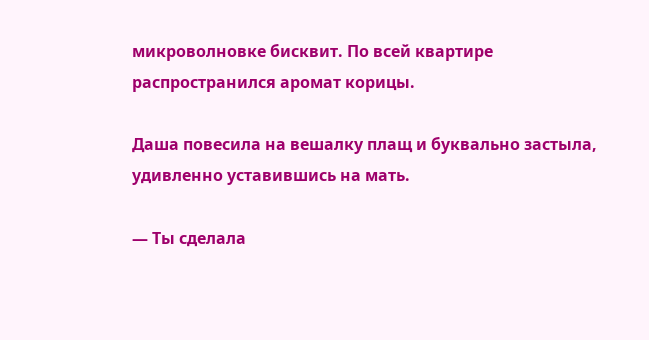микроволновке бисквит. По всей квартире распространился аромат корицы.

Даша повесила на вешалку плащ и буквально застыла, удивленно уставившись на мать.

— Ты сделала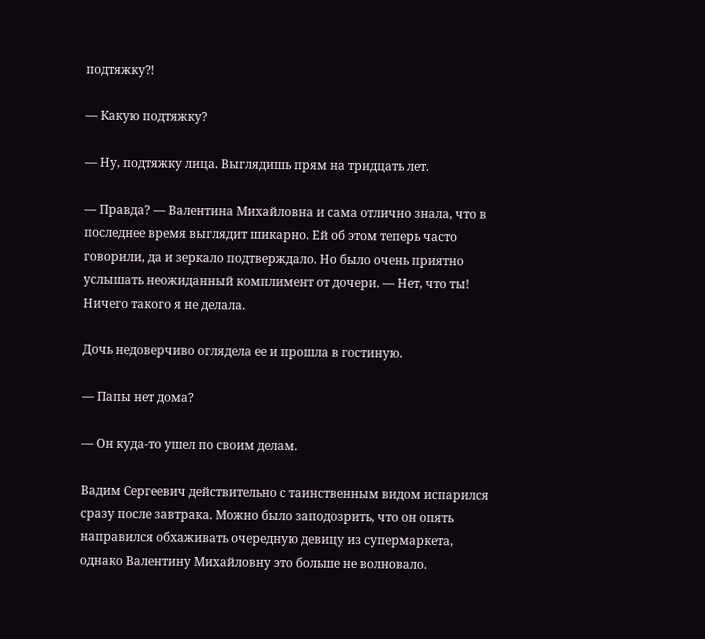подтяжку⁈

— Какую подтяжку?

— Ну, подтяжку лица. Выглядишь прям на тридцать лет.

— Правда? — Валентина Михайловна и сама отлично знала, что в последнее время выглядит шикарно. Ей об этом теперь часто говорили, да и зеркало подтверждало. Но было очень приятно услышать неожиданный комплимент от дочери. — Нет, что ты! Ничего такого я не делала.

Дочь недоверчиво оглядела ее и прошла в гостиную.

— Папы нет дома?

— Он куда-то ушел по своим делам.

Вадим Сергеевич действительно с таинственным видом испарился сразу после завтрака. Можно было заподозрить, что он опять направился обхаживать очередную девицу из супермаркета, однако Валентину Михайловну это больше не волновало.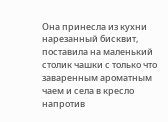Она принесла из кухни нарезанный бисквит, поставила на маленький столик чашки с только что заваренным ароматным чаем и села в кресло напротив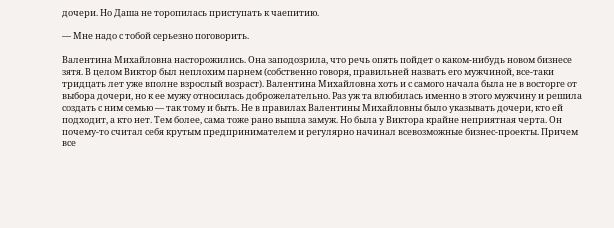дочери. Но Даша не торопилась приступать к чаепитию.

— Мне надо с тобой серьезно поговорить.

Валентина Михайловна насторожились. Она заподозрила, что речь опять пойдет о каком-нибудь новом бизнесе зятя. В целом Виктор был неплохим парнем (собственно говоря, правильней назвать его мужчиной, все-таки тридцать лет уже вполне взрослый возраст). Валентина Михайловна хоть и с самого начала была не в восторге от выбора дочери, но к ее мужу относилась доброжелательно. Раз уж та влюбилась именно в этого мужчину и решила создать с ним семью — так тому и быть. Не в правилах Валентины Михайловны было указывать дочери, кто ей подходит, а кто нет. Тем более, сама тоже рано вышла замуж. Но была у Виктора крайне неприятная черта. Он почему-то считал себя крутым предпринимателем и регулярно начинал всевозможные бизнес-проекты. Причем все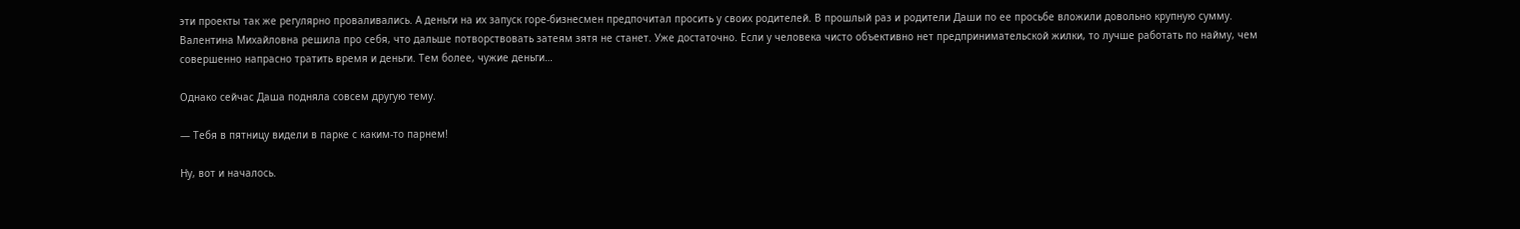эти проекты так же регулярно проваливались. А деньги на их запуск горе-бизнесмен предпочитал просить у своих родителей. В прошлый раз и родители Даши по ее просьбе вложили довольно крупную сумму. Валентина Михайловна решила про себя, что дальше потворствовать затеям зятя не станет. Уже достаточно. Если у человека чисто объективно нет предпринимательской жилки, то лучше работать по найму, чем совершенно напрасно тратить время и деньги. Тем более, чужие деньги…

Однако сейчас Даша подняла совсем другую тему.

— Тебя в пятницу видели в парке с каким-то парнем!

Ну, вот и началось.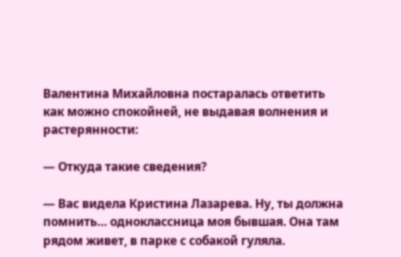Валентина Михайловна постаралась ответить как можно спокойней, не выдавая волнения и растерянности:

— Откуда такие сведения?

— Вас видела Кристина Лазарева. Ну, ты должна помнить… одноклассница моя бывшая. Она там рядом живет, в парке с собакой гуляла.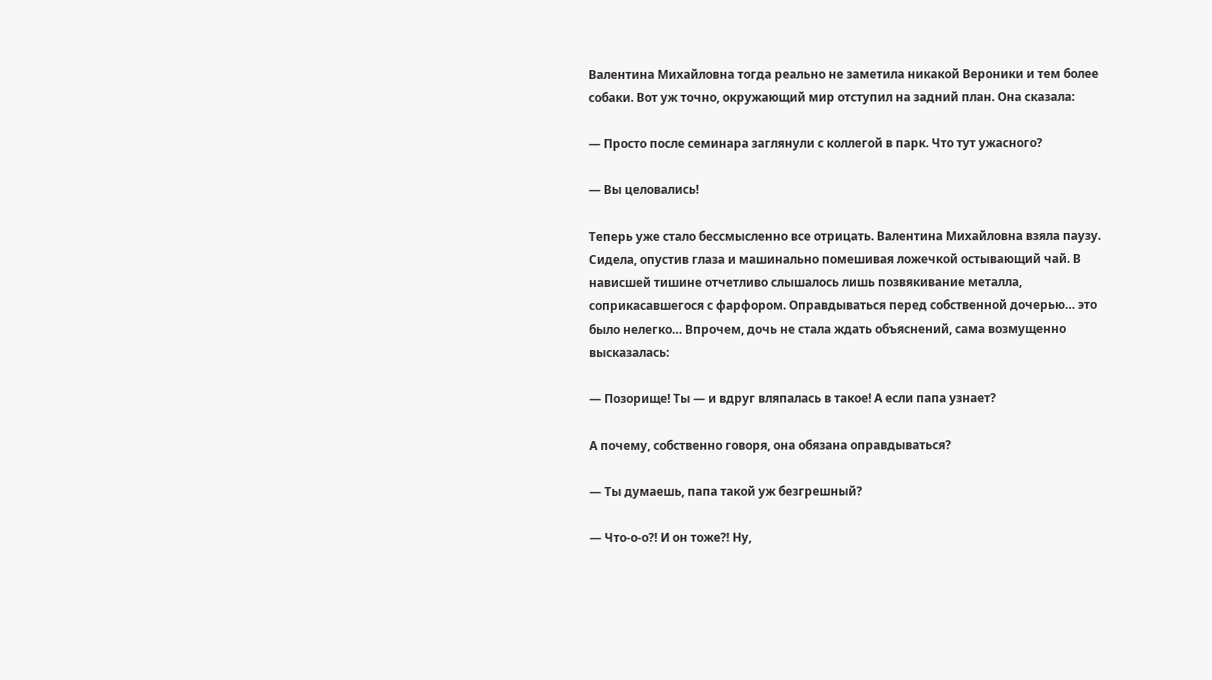Валентина Михайловна тогда реально не заметила никакой Вероники и тем более собаки. Вот уж точно, окружающий мир отступил на задний план. Она сказала:

— Просто после семинара заглянули с коллегой в парк. Что тут ужасного?

— Вы целовались!

Теперь уже стало бессмысленно все отрицать. Валентина Михайловна взяла паузу. Сидела, опустив глаза и машинально помешивая ложечкой остывающий чай. В нависшей тишине отчетливо слышалось лишь позвякивание металла, соприкасавшегося с фарфором. Оправдываться перед собственной дочерью… это было нелегко… Впрочем, дочь не стала ждать объяснений, сама возмущенно высказалась:

— Позорище! Ты — и вдруг вляпалась в такое! А если папа узнает?

А почему, собственно говоря, она обязана оправдываться?

— Ты думаешь, папа такой уж безгрешный?

— Что-о-о⁈ И он тоже⁈ Ну,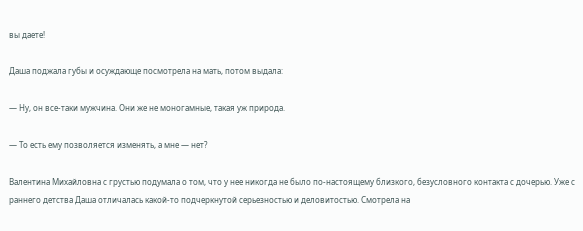вы даете!

Даша поджала губы и осуждающе посмотрела на мать, потом выдала:

— Ну, он все-таки мужчина. Они же не моногамные, такая уж природа.

— То есть ему позволяется изменять, а мне — нет?

Валентина Михайловна с грустью подумала о том, что у нее никогда не было по-настоящему близкого, безусловного контакта с дочерью. Уже с раннего детства Даша отличалась какой-то подчеркнутой серьезностью и деловитостью. Смотрела на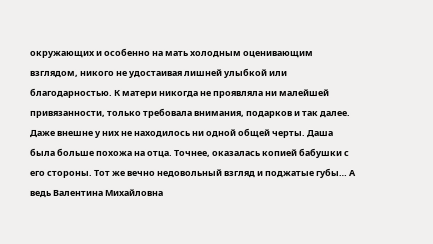окружающих и особенно на мать холодным оценивающим взглядом, никого не удостаивая лишней улыбкой или благодарностью. К матери никогда не проявляла ни малейшей привязанности, только требовала внимания, подарков и так далее. Даже внешне у них не находилось ни одной общей черты. Даша была больше похожа на отца. Точнее, оказалась копией бабушки с его стороны. Тот же вечно недовольный взгляд и поджатые губы… А ведь Валентина Михайловна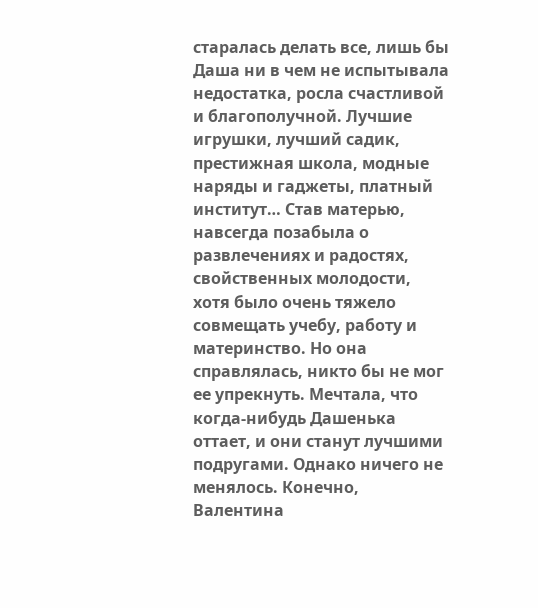старалась делать все, лишь бы Даша ни в чем не испытывала недостатка, росла счастливой и благополучной. Лучшие игрушки, лучший садик, престижная школа, модные наряды и гаджеты, платный институт… Став матерью, навсегда позабыла о развлечениях и радостях, свойственных молодости, хотя было очень тяжело совмещать учебу, работу и материнство. Но она справлялась, никто бы не мог ее упрекнуть. Мечтала, что когда-нибудь Дашенька оттает, и они станут лучшими подругами. Однако ничего не менялось. Конечно, Валентина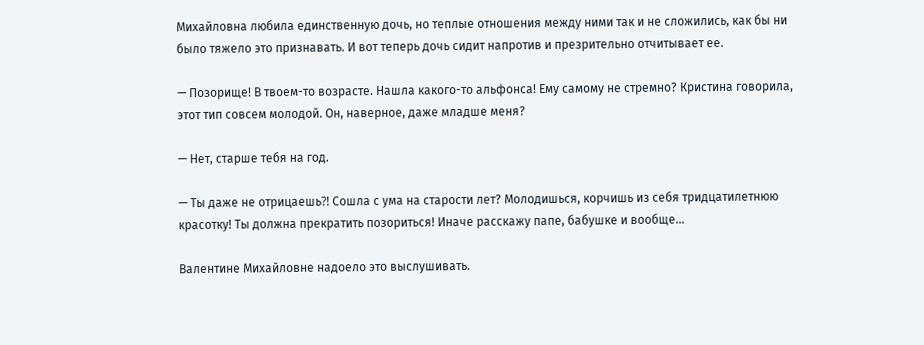Михайловна любила единственную дочь, но теплые отношения между ними так и не сложились, как бы ни было тяжело это признавать. И вот теперь дочь сидит напротив и презрительно отчитывает ее.

— Позорище! В твоем-то возрасте. Нашла какого-то альфонса! Ему самому не стремно? Кристина говорила, этот тип совсем молодой. Он, наверное, даже младше меня?

— Нет, старше тебя на год.

— Ты даже не отрицаешь⁈ Сошла с ума на старости лет? Молодишься, корчишь из себя тридцатилетнюю красотку! Ты должна прекратить позориться! Иначе расскажу папе, бабушке и вообще…

Валентине Михайловне надоело это выслушивать.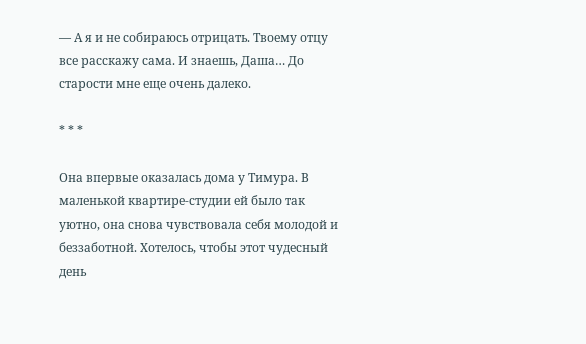— А я и не собираюсь отрицать. Твоему отцу все расскажу сама. И знаешь, Даша… До старости мне еще очень далеко.

* * *

Она впервые оказалась дома у Тимура. В маленькой квартире-студии ей было так уютно, она снова чувствовала себя молодой и беззаботной. Хотелось, чтобы этот чудесный день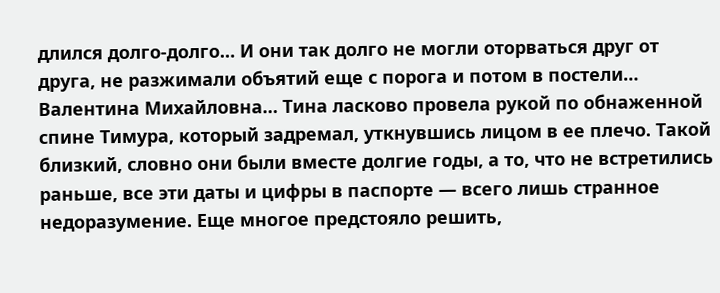длился долго-долго… И они так долго не могли оторваться друг от друга, не разжимали объятий еще с порога и потом в постели… Валентина Михайловна… Тина ласково провела рукой по обнаженной спине Тимура, который задремал, уткнувшись лицом в ее плечо. Такой близкий, словно они были вместе долгие годы, а то, что не встретились раньше, все эти даты и цифры в паспорте — всего лишь странное недоразумение. Еще многое предстояло решить,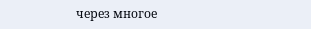через многое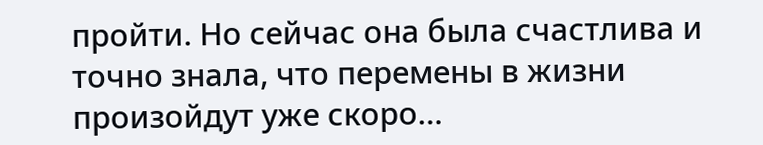пройти. Но сейчас она была счастлива и точно знала, что перемены в жизни произойдут уже скоро…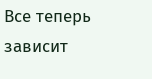Все теперь зависит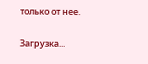только от нее.

Загрузка...